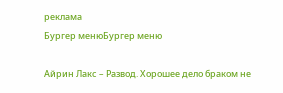реклама
Бургер менюБургер меню

Айрин Лакс – Развод. Хорошее дело браком не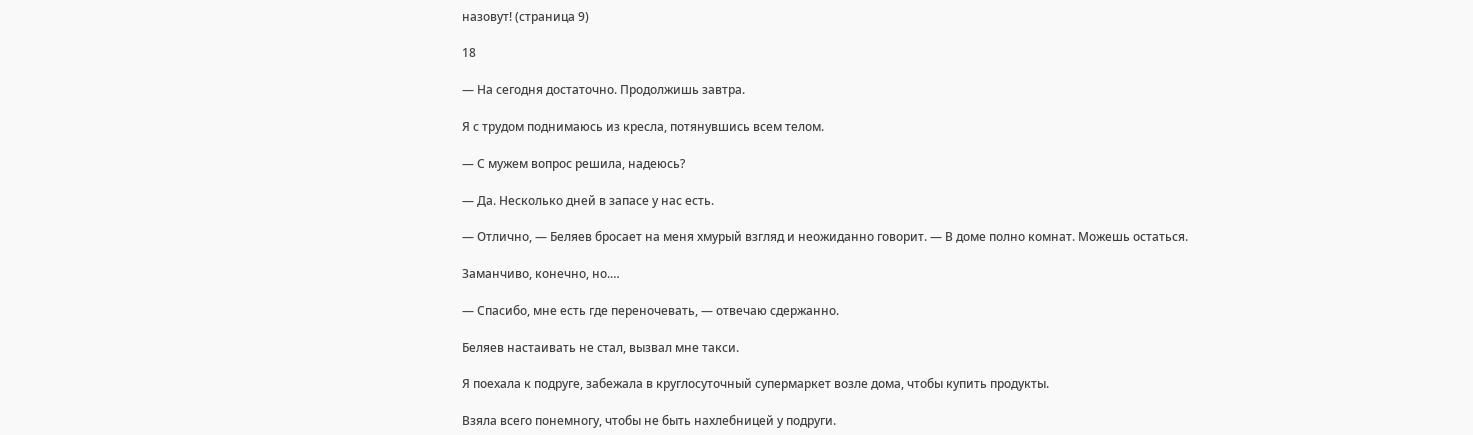назовут! (страница 9)

18

— На сегодня достаточно. Продолжишь завтра.

Я с трудом поднимаюсь из кресла, потянувшись всем телом.

— С мужем вопрос решила, надеюсь?

— Да. Несколько дней в запасе у нас есть.

— Отлично, — Беляев бросает на меня хмурый взгляд и неожиданно говорит. — В доме полно комнат. Можешь остаться.

Заманчиво, конечно, но.…

— Спасибо, мне есть где переночевать, — отвечаю сдержанно.

Беляев настаивать не стал, вызвал мне такси.

Я поехала к подруге, забежала в круглосуточный супермаркет возле дома, чтобы купить продукты.

Взяла всего понемногу, чтобы не быть нахлебницей у подруги.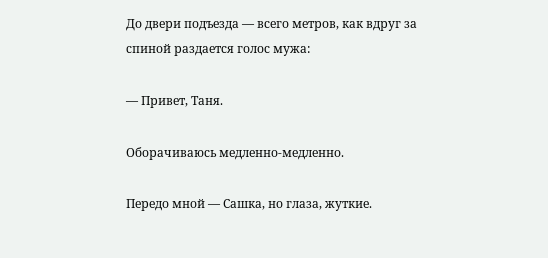До двери подъезда — всего метров, как вдруг за спиной раздается голос мужа:

— Привет, Таня.

Оборачиваюсь медленно-медленно.

Передо мной — Сашка, но глаза, жуткие.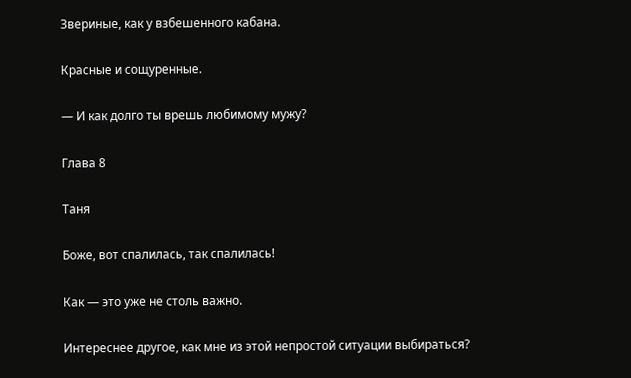Звериные, как у взбешенного кабана.

Красные и сощуренные.

— И как долго ты врешь любимому мужу?

Глава 8

Таня

Боже, вот спалилась, так спалилась!

Как — это уже не столь важно.

Интереснее другое, как мне из этой непростой ситуации выбираться?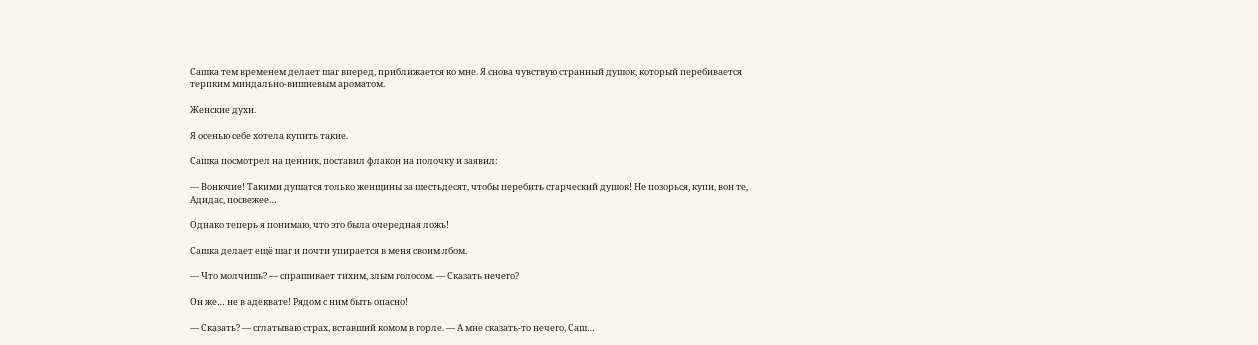Сашка тем временем делает шаг вперед, приближается ко мне. Я снова чувствую странный душок, который перебивается терпким миндально-вишневым ароматом.

Женские духи.

Я осенью себе хотела купить такие.

Сашка посмотрел на ценник, поставил флакон на полочку и заявил:

— Вонючие! Такими душатся только женщины за шестьдесят, чтобы перебить старческий душок! Не позорься, купи, вон те, Адидас, посвежее…

Однако теперь я понимаю, что это была очередная ложь!

Сашка делает ещё шаг и почти упирается в меня своим лбом.

— Что молчишь? — спрашивает тихим, злым голосом. — Сказать нечего?

Он же… не в адеквате! Рядом с ним быть опасно!

— Сказать? — сглатываю страх, вставший комом в горле. — А мне сказать-то нечего, Саш…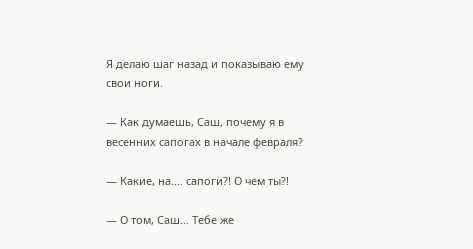Я делаю шаг назад и показываю ему свои ноги.

— Как думаешь, Саш, почему я в весенних сапогах в начале февраля?

— Какие, на.… сапоги?! О чем ты?!

— О том, Саш… Тебе же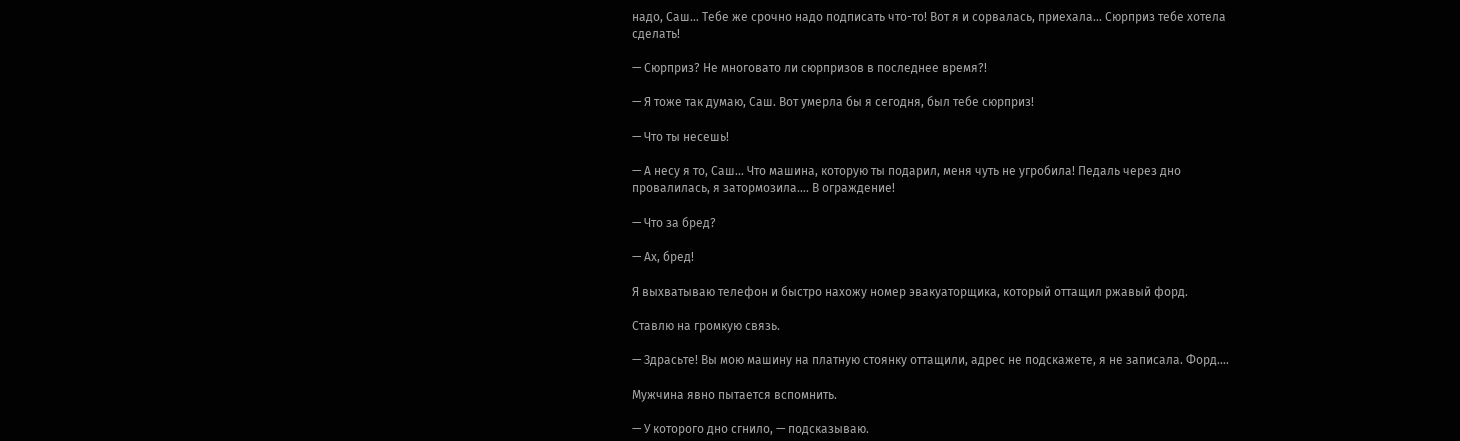надо, Саш… Тебе же срочно надо подписать что-то! Вот я и сорвалась, приехала… Сюрприз тебе хотела сделать!

— Сюрприз? Не многовато ли сюрпризов в последнее время?!

— Я тоже так думаю, Саш. Вот умерла бы я сегодня, был тебе сюрприз!

— Что ты несешь!

— А несу я то, Саш… Что машина, которую ты подарил, меня чуть не угробила! Педаль через дно провалилась, я затормозила…. В ограждение!

— Что за бред?

— Ах, бред!

Я выхватываю телефон и быстро нахожу номер эвакуаторщика, который оттащил ржавый форд.

Ставлю на громкую связь.

— Здрасьте! Вы мою машину на платную стоянку оттащили, адрес не подскажете, я не записала. Форд….

Мужчина явно пытается вспомнить.

— У которого дно сгнило, — подсказываю.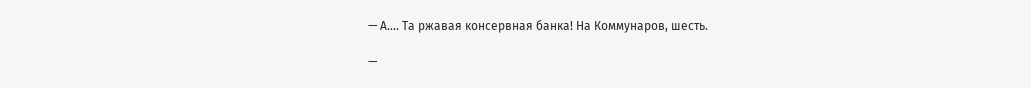— А…. Та ржавая консервная банка! На Коммунаров, шесть.

—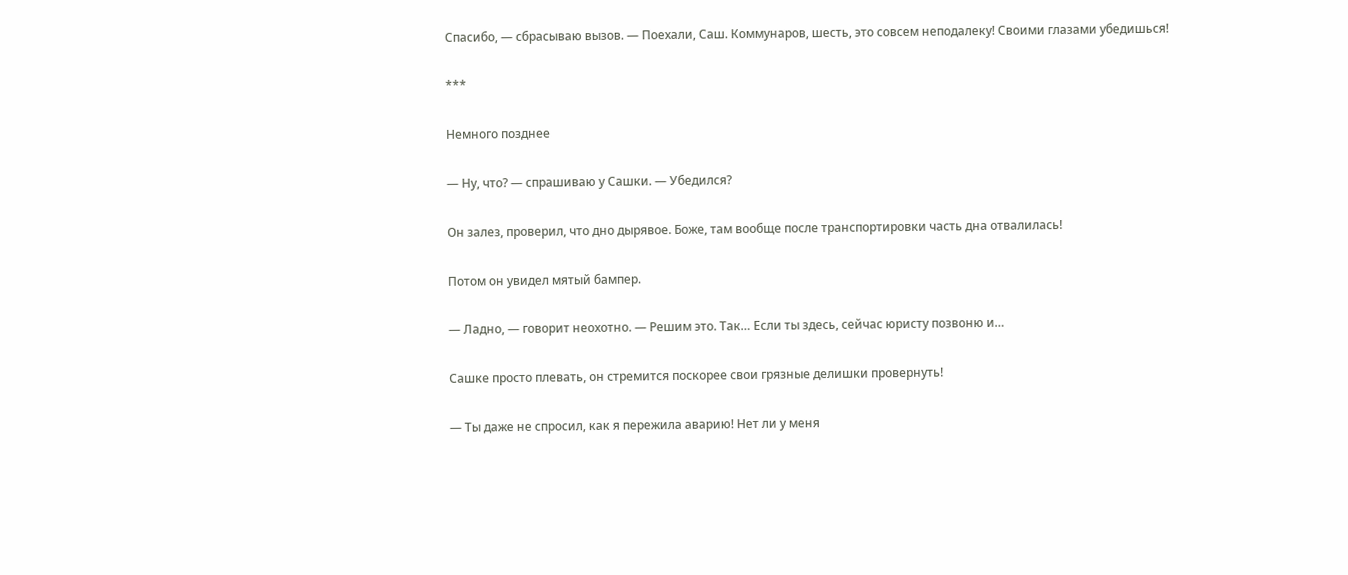Спасибо, — сбрасываю вызов. — Поехали, Саш. Коммунаров, шесть, это совсем неподалеку! Своими глазами убедишься!

***

Немного позднее

— Ну, что? — спрашиваю у Сашки. — Убедился?

Он залез, проверил, что дно дырявое. Боже, там вообще после транспортировки часть дна отвалилась!

Потом он увидел мятый бампер.

— Ладно, — говорит неохотно. — Решим это. Так… Если ты здесь, сейчас юристу позвоню и…

Сашке просто плевать, он стремится поскорее свои грязные делишки провернуть!

— Ты даже не спросил, как я пережила аварию! Нет ли у меня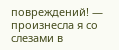повреждений! — произнесла я со слезами в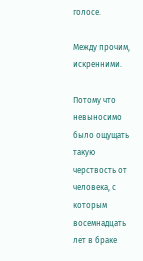голосе.

Между прочим, искренними.

Потому что невыносимо было ощущать такую черствость от человека, с которым восемнадцать лет в браке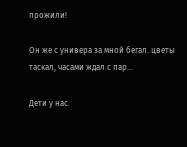прожили!

Он же с универа за мной бегал. цветы таскал, часами ждал с пар…

Дети у нас.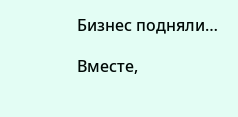Бизнес подняли…

Вместе,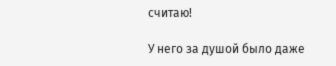считаю!

У него за душой было даже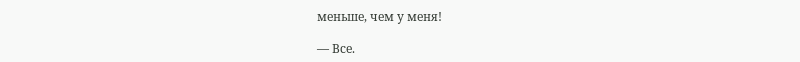меньше, чем у меня!

— Все.